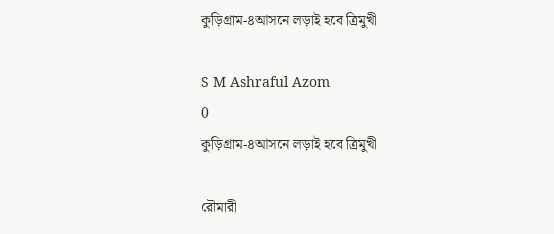কুড়িগ্রাম-৪আসনে লড়াই হবে ত্রিমুখী

S M Ashraful Azom
0
কুড়িগ্রাম-৪আসনে লড়াই হবে ত্রিমুখী

রৌমারী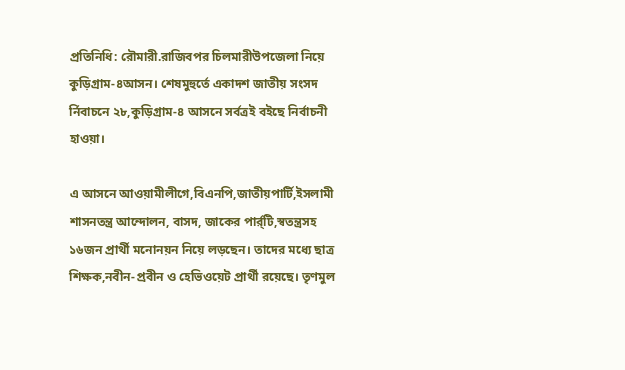প্রতিনিধি: রৌমারী.রাজিবপর চিলমারীউপজেলা নিয়ে কুড়িগ্রাম-৪আসন। শেষমুহুর্তে একাদশ জাতীয় সংসদ র্নিবাচনে ২৮,কুড়িগ্রাম-৪ আসনে সর্বত্রই বইছে নির্বাচনী হাওয়া।

এ আসনে আওয়ামীলীগে,বিএনপি,জাতীয়পার্টি,ইসলামী শাসনতন্ত্র আন্দোলন, বাসদ, জাকের পার্র্টি,স্বতন্ত্রসহ ১৬জন প্রার্থী মনোনয়ন নিয়ে লড়ছেন। তাদের মধ্যে ছাত্র শিক্ষক,নবীন-প্রবীন ও হেভিওয়েট প্রার্থী রয়েছে। তৃণমুল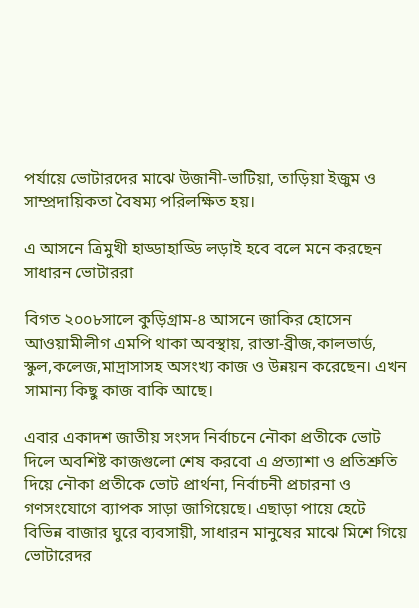পর্যায়ে ভোটারদের মাঝে উজানী-ভাটিয়া, তাড়িয়া ইজুম ও সাম্প্রদায়িকতা বৈষম্য পরিলক্ষিত হয়।

এ আসনে ত্রিমুখী হাড্ডাহাড্ডি লড়াই হবে বলে মনে করছেন সাধারন ভোটাররা

বিগত ২০০৮সালে কুড়িগ্রাম-৪ আসনে জাকির হোসেন আওয়ামীলীগ এমপি থাকা অবস্থায়, রাস্তা-ব্রীজ,কালভার্ড, স্কুল,কলেজ,মাদ্রাসাসহ অসংখ্য কাজ ও উন্নয়ন করেছেন। এখন সামান্য কিছু কাজ বাকি আছে।

এবার একাদশ জাতীয় সংসদ নির্বাচনে নৌকা প্রতীকে ভোট দিলে অবশিষ্ট কাজগুলো শেষ করবো এ প্রত্যাশা ও প্রতিশ্রুতি দিয়ে নৌকা প্রতীকে ভোট প্রার্থনা, নির্বাচনী প্রচারনা ও গণসংযোগে ব্যাপক সাড়া জাগিয়েছে। এছাড়া পায়ে হেটে বিভিন্ন বাজার ঘুরে ব্যবসায়ী, সাধারন মানুষের মাঝে মিশে গিয়ে ভোটারেদর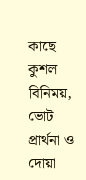কাছে কুশল বিনিময়, ভোট প্রার্থনা ও দোয়া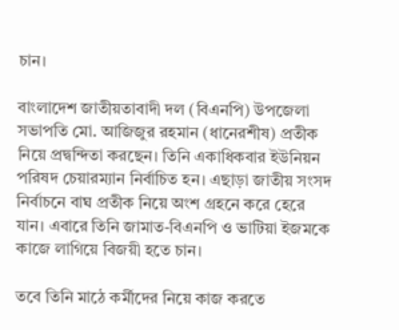চান।

বাংলাদেশ জাতীয়তাবাদী দল (বিএনপি) উপজেলা সভাপতি মো. আজিজুর রহমান (ধানেরশীষ) প্রতীক নিয়ে প্রদ্বন্দিতা করছেন। তিনি একাধিকবার ইউনিয়ন পরিষদ চেয়ারম্যান নির্বাচিত হন। এছাড়া জাতীয় সংসদ নির্বাচনে বাঘ প্রতীক নিয়ে অংশ গ্রহনে করে হেরে যান। এবারে তিনি জামাত-বিএনপি ও ভাটিয়া ইজমকে কাজে লাগিয়ে বিজয়ী হতে চান।

তবে তিনি মাঠে কর্মীদের নিয়ে কাজ করতে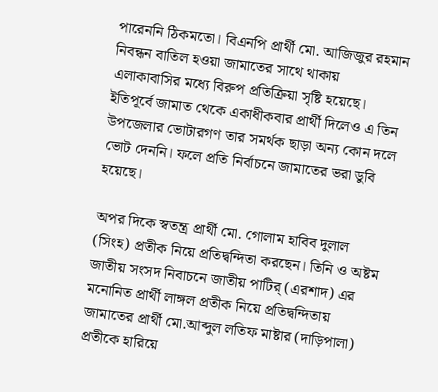পারেননি ঠিকমতো। বিএনপি প্রার্থী মো. আজিজুর রহমান নিবন্ধন বাতিল হওয়া জামাতের সাথে থাকায় এলাকাবাসির মধ্যে বিরুপ প্রতিক্রিয়া সৃষ্টি হয়েছে। ইতিপূর্বে জামাত থেকে একাধীকবার প্রার্থী দিলেও এ তিন উপজেলার ভোটারগণ তার সমর্থক ছাড়া অন্য কোন দলে ভোট দেননি। ফলে প্রতি নির্বাচনে জামাতের ভরা ডুবি হয়েছে।

অপর দিকে স্বতন্ত্র প্রার্থী মো. গোলাম হাবিব দুলাল (সিংহ) প্রতীক নিয়ে প্রতিদ্বন্দিতা করছেন। তিনি ও অষ্টম জাতীয় সংসদ নিবাচনে জাতীয় পাটির্ (এরশাদ) এর মনোনিত প্রার্থী লাঙ্গল প্রতীক নিয়ে প্রতিদ্বন্দিতায় জামাতের প্রার্থী মো.আব্দুল লতিফ মাষ্টার (দাড়িপালা) প্রতীকে হারিয়ে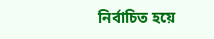নির্বাচিত হয়ে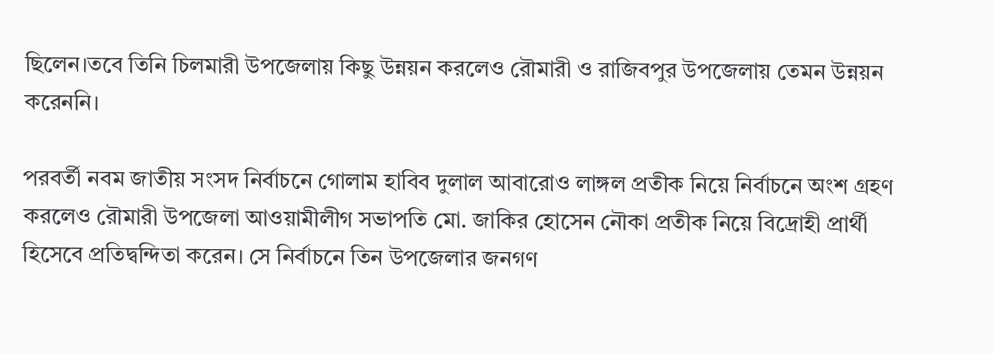ছিলেন।তবে তিনি চিলমারী উপজেলায় কিছু উন্নয়ন করলেও রৌমারী ও রাজিবপুর উপজেলায় তেমন উন্নয়ন করেননি।

পরবর্তী নবম জাতীয় সংসদ নির্বাচনে গোলাম হাবিব দুলাল আবারোও লাঙ্গল প্রতীক নিয়ে নির্বাচনে অংশ গ্রহণ করলেও রৌমারী উপজেলা আওয়ামীলীগ সভাপতি মো. জাকির হোসেন নৌকা প্রতীক নিয়ে বিদ্রোহী প্রার্থী হিসেবে প্রতিদ্বন্দিতা করেন। সে নির্বাচনে তিন উপজেলার জনগণ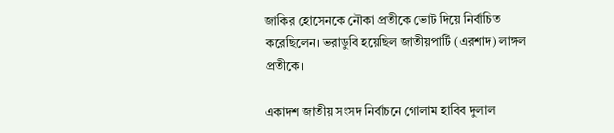জাকির হোসেনকে নৌকা প্রতীকে ভোট দিয়ে নির্বাচিত করেছিলেন। ভরাডুবি হয়েছিল জাতীয়পার্টি (এরশাদ) লাঙ্গল প্রতীকে।

একাদশ জাতীয় সংসদ নির্বাচনে গোলাম হাবিব দুলাল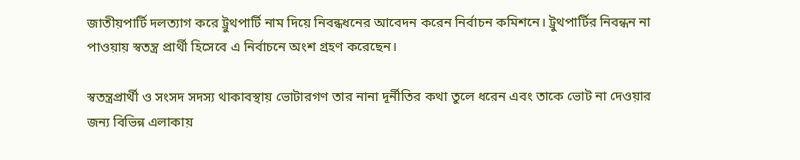জাতীয়পার্টি দলত্যাগ করে ট্রুথপার্টি নাম দিয়ে নিবন্ধধনের আবেদন করেন নির্বাচন কমিশনে। ট্রুথপার্টির নিবন্ধন না পাওয়ায় স্বতন্ত্র প্রার্থী হিসেবে এ নির্বাচনে অংশ গ্রহণ করেছেন।

স্বতন্ত্রপ্রার্থী ও সংসদ সদস্য থাকাবস্থায় ভোটারগণ তার নানা দূর্নীতির কথা তুলে ধরেন এবং তাকে ভোট না দেওয়ার জন্য বিভিন্ন এলাকায়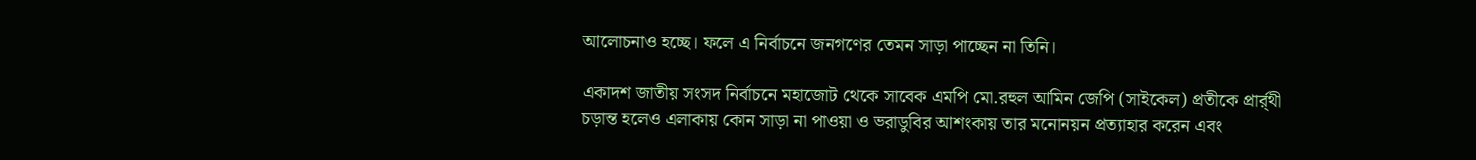আলোচনাও হচ্ছে। ফলে এ নির্বাচনে জনগণের তেমন সাড়া পাচ্ছেন না তিনি।

একাদশ জাতীয় সংসদ নির্বাচনে মহাজোট থেকে সাবেক এমপি মো.রহুল আমিন জেপি (সাইকেল) প্রতীকে প্রার্র্থী চড়ান্ত হলেও এলাকায় কোন সাড়া না পাওয়া ও ভরাডুবির আশংকায় তার মনোনয়ন প্রত্যাহার করেন এবং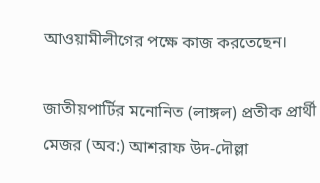আওয়ামীলীগের পক্ষে কাজ করতেছেন।

জাতীয়পার্টির মনোনিত (লাঙ্গল) প্রতীক প্রার্থী মেজর (অব:) আশরাফ উদ-দৌল্লা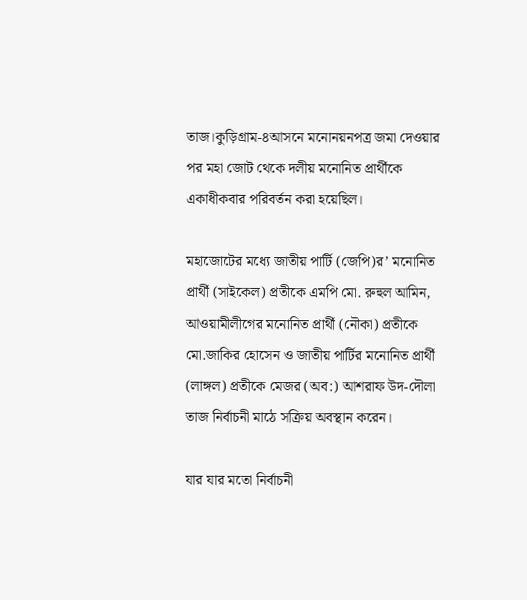তাজ।কুড়িগ্রাম-৪আসনে মনোনয়নপত্র জমা দেওয়ার পর মহা জোট থেকে দলীয় মনোনিত প্রার্থীকে একাধীকবার পরিবর্তন করা হয়েছিল।

মহাজোটের মধ্যে জাতীয় পার্টি (জেপি)র’ মনোনিত প্রার্থী (সাইকেল) প্রতীকে এমপি মো. রুহুল আমিন, আওয়ামীলীগের মনোনিত প্রার্থী (নৌকা) প্রতীকে মো.জাকির হোসেন ও জাতীয় পার্টির মনোনিত প্রার্থী (লাঙ্গল) প্রতীকে মেজর (অব:) আশরাফ উদ-দৌলা তাজ নির্বাচনী মাঠে সক্রিয় অবস্থান করেন।

যার যার মতো নির্বাচনী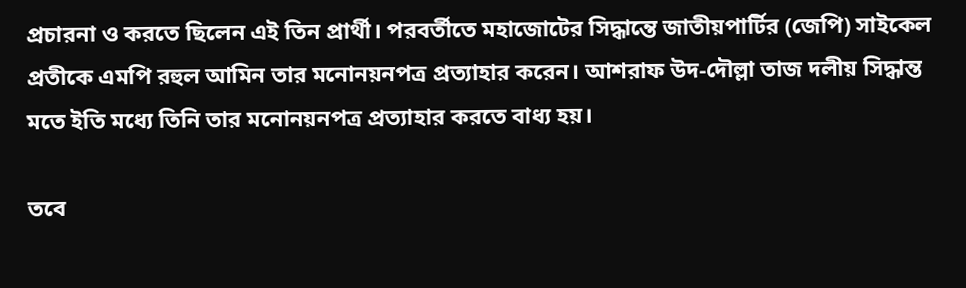প্রচারনা ও করতে ছিলেন এই তিন প্রার্থী। পরবর্তীতে মহাজোটের সিদ্ধান্তে জাতীয়পার্টির (জেপি) সাইকেল প্রতীকে এমপি রহুল আমিন তার মনোনয়নপত্র প্রত্যাহার করেন। আশরাফ উদ-দৌল্লা তাজ দলীয় সিদ্ধান্ত মতে ইতি মধ্যে তিনি তার মনোনয়নপত্র প্রত্যাহার করতে বাধ্য হয়।

তবে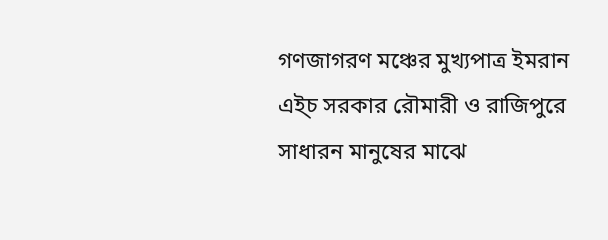গণজাগরণ মঞ্চের মুখ্যপাত্র ইমরান এই্চ সরকার রৌমারী ও রাজিপুরে সাধারন মানুষের মাঝে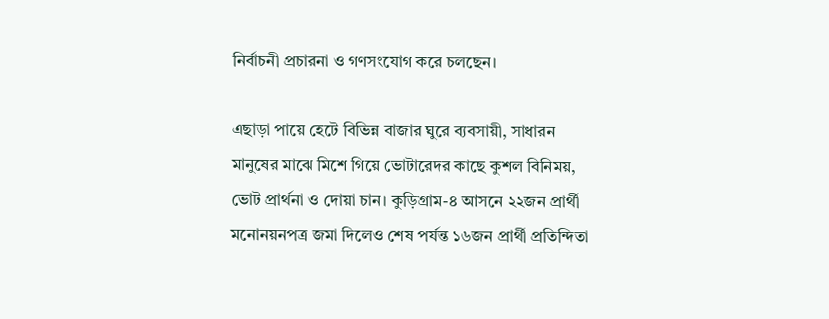নির্বাচনী প্রচারনা ও গণসংযোগ করে চলছেন।

এছাড়া পায়ে হেটে বিভিন্ন বাজার ঘুরে ব্যবসায়ী, সাধারন মানুষের মাঝে মিশে গিয়ে ভোটারেদর কাছে কুশল বিনিময়, ভোট প্রার্থনা ও দোয়া চান। কুড়িগ্রাম-৪ আসনে ২২জন প্রার্থী মনোনয়নপত্র জমা দিলেও শেষ পর্যন্ত ১৬জন প্রার্থী প্রতিন্দিতা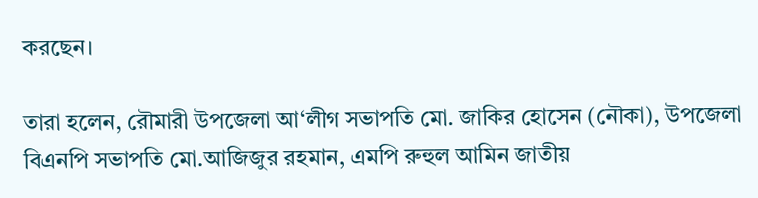করছেন।

তারা হলেন, রৌমারী উপজেলা আ‘লীগ সভাপতি মো. জাকির হোসেন (নৌকা), উপজেলা বিএনপি সভাপতি মো.আজিজুর রহমান, এমপি রুহুল আমিন জাতীয়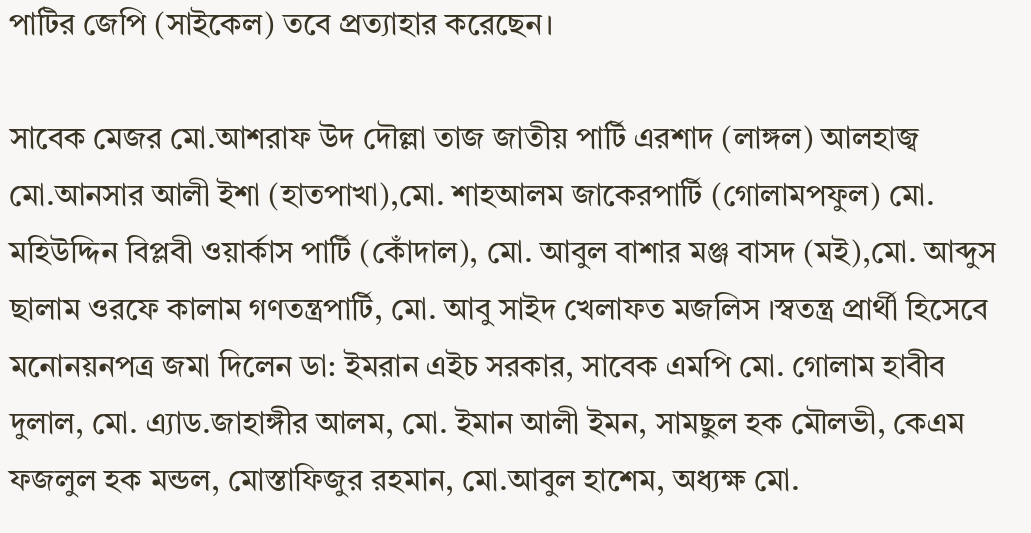পাটির জেপি (সাইকেল) তবে প্রত্যাহার করেছেন।

সাবেক মেজর মো.আশরাফ উদ দৌল্লা তাজ জাতীয় পার্টি এরশাদ (লাঙ্গল) আলহাজ্ব মো.আনসার আলী ইশা (হাতপাখা),মো. শাহআলম জাকেরপার্টি (গোলামপফুল) মো. মহিউদ্দিন বিপ্লবী ওয়ার্কাস পার্টি (কোঁদাল), মো. আবুল বাশার মঞ্জ বাসদ (মই),মো. আব্দুস ছালাম ওরফে কালাম গণতন্ত্রপার্টি, মো. আবু সাইদ খেলাফত মজলিস ।স্বতন্ত্র প্রার্থী হিসেবে মনোনয়নপত্র জমা দিলেন ডা: ইমরান এইচ সরকার, সাবেক এমপি মো. গোলাম হাবীব দুলাল, মো. এ্যাড.জাহাঙ্গীর আলম, মো. ইমান আলী ইমন, সামছুল হক মৌলভী, কেএম ফজলুল হক মন্ডল, মোস্তাফিজুর রহমান, মো.আবুল হাশেম, অধ্যক্ষ মো.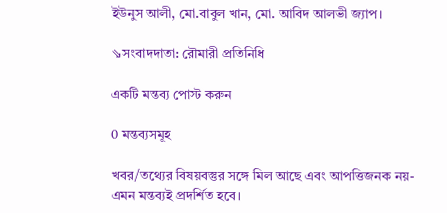ইউনুস আলী, মো.বাবুল খান, মো. আবিদ আলভী জ্যাপ।

⇘সংবাদদাতা: রৌমারী প্রতিনিধি

একটি মন্তব্য পোস্ট করুন

0 মন্তব্যসমূহ

খবর/তথ্যের বিষয়বস্তুর সঙ্গে মিল আছে এবং আপত্তিজনক নয়- এমন মন্তব্যই প্রদর্শিত হবে।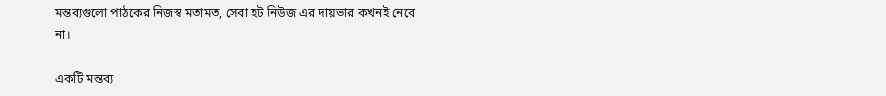মন্তব্যগুলো পাঠকের নিজস্ব মতামত, সেবা হট নিউজ এর দায়ভার কখনই নেবে না।

একটি মন্তব্য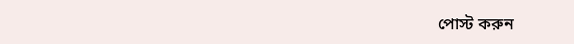পোস্ট করুন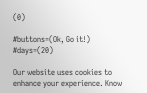(0)

#buttons=(Ok, Go it!) #days=(20)

Our website uses cookies to enhance your experience. Know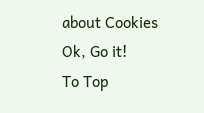about Cookies
Ok, Go it!
To Top